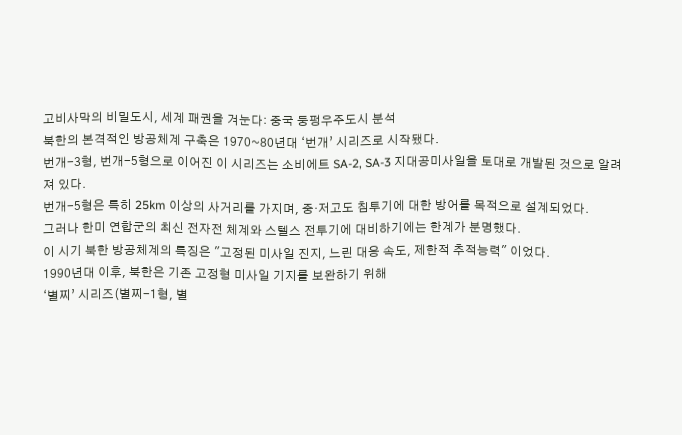고비사막의 비밀도시, 세계 패권을 겨눈다: 중국 둥펑우주도시 분석
북한의 본격적인 방공체계 구축은 1970~80년대 ‘번개’ 시리즈로 시작됐다.
번개-3형, 번개-5형으로 이어진 이 시리즈는 소비에트 SA-2, SA-3 지대공미사일을 토대로 개발된 것으로 알려져 있다.
번개-5형은 특히 25km 이상의 사거리를 가지며, 중·저고도 침투기에 대한 방어를 목적으로 설계되었다.
그러나 한미 연합군의 최신 전자전 체계와 스텔스 전투기에 대비하기에는 한계가 분명했다.
이 시기 북한 방공체계의 특징은 "고정된 미사일 진지, 느린 대응 속도, 제한적 추적능력" 이었다.
1990년대 이후, 북한은 기존 고정형 미사일 기지를 보완하기 위해
‘별찌’ 시리즈(별찌-1형, 별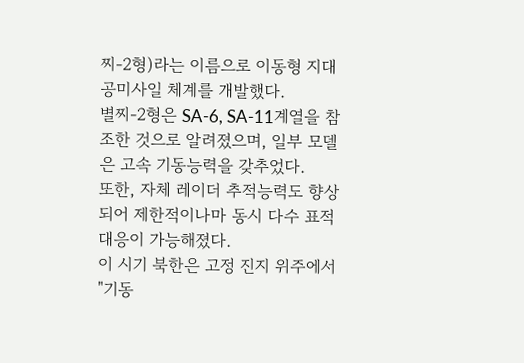찌-2형)라는 이름으로 이동형 지대공미사일 체계를 개발했다.
별찌-2형은 SA-6, SA-11계열을 참조한 것으로 알려졌으며, 일부 모델은 고속 기동능력을 갖추었다.
또한, 자체 레이더 추적능력도 향상되어 제한적이나마 동시 다수 표적 대응이 가능해졌다.
이 시기 북한은 고정 진지 위주에서 "기동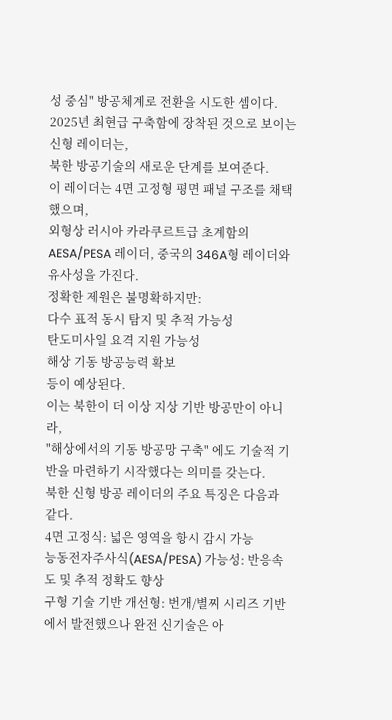성 중심" 방공체계로 전환을 시도한 셈이다.
2025년 최현급 구축함에 장착된 것으로 보이는 신형 레이더는,
북한 방공기술의 새로운 단계를 보여준다.
이 레이더는 4면 고정형 평면 패널 구조를 채택했으며,
외형상 러시아 카라쿠르트급 초계함의 AESA/PESA 레이더, 중국의 346A형 레이더와 유사성을 가진다.
정확한 제원은 불명확하지만:
다수 표적 동시 탐지 및 추적 가능성
탄도미사일 요격 지원 가능성
해상 기동 방공능력 확보
등이 예상된다.
이는 북한이 더 이상 지상 기반 방공만이 아니라,
"해상에서의 기동 방공망 구축" 에도 기술적 기반을 마련하기 시작했다는 의미를 갖는다.
북한 신형 방공 레이더의 주요 특징은 다음과 같다.
4면 고정식: 넓은 영역을 항시 감시 가능
능동전자주사식(AESA/PESA) 가능성: 반응속도 및 추적 정확도 향상
구형 기술 기반 개선형: 번개/별찌 시리즈 기반에서 발전했으나 완전 신기술은 아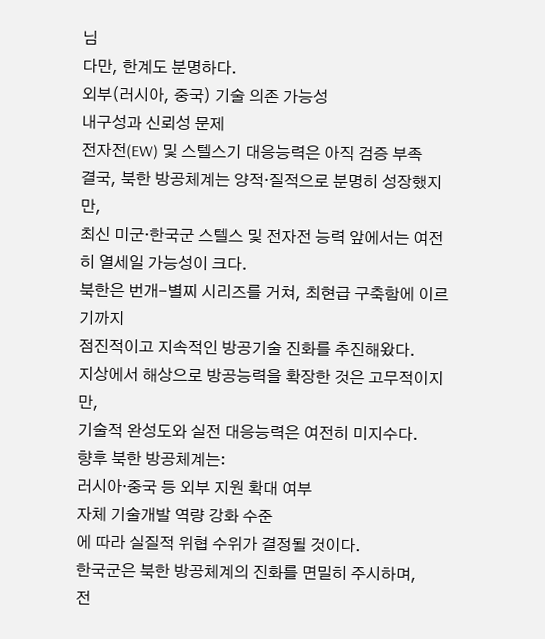님
다만, 한계도 분명하다.
외부(러시아, 중국) 기술 의존 가능성
내구성과 신뢰성 문제
전자전(EW) 및 스텔스기 대응능력은 아직 검증 부족
결국, 북한 방공체계는 양적·질적으로 분명히 성장했지만,
최신 미군·한국군 스텔스 및 전자전 능력 앞에서는 여전히 열세일 가능성이 크다.
북한은 번개-별찌 시리즈를 거쳐, 최현급 구축함에 이르기까지
점진적이고 지속적인 방공기술 진화를 추진해왔다.
지상에서 해상으로 방공능력을 확장한 것은 고무적이지만,
기술적 완성도와 실전 대응능력은 여전히 미지수다.
향후 북한 방공체계는:
러시아·중국 등 외부 지원 확대 여부
자체 기술개발 역량 강화 수준
에 따라 실질적 위협 수위가 결정될 것이다.
한국군은 북한 방공체계의 진화를 면밀히 주시하며,
전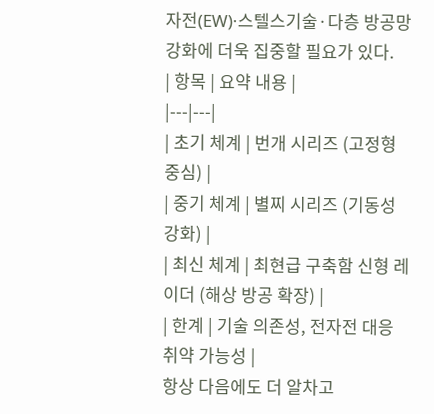자전(EW)·스텔스기술·다층 방공망 강화에 더욱 집중할 필요가 있다.
| 항목 | 요약 내용 |
|---|---|
| 초기 체계 | 번개 시리즈 (고정형 중심) |
| 중기 체계 | 별찌 시리즈 (기동성 강화) |
| 최신 체계 | 최현급 구축함 신형 레이더 (해상 방공 확장) |
| 한계 | 기술 의존성, 전자전 대응 취약 가능성 |
항상 다음에도 더 알차고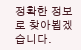정확한 정보로 찾아뵙겠습니다.